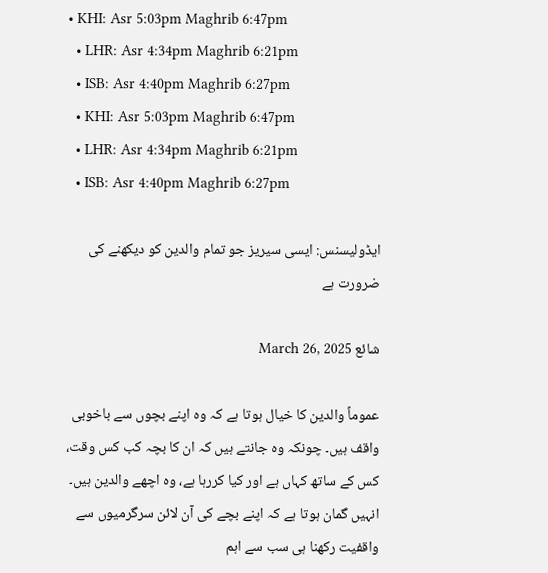• KHI: Asr 5:03pm Maghrib 6:47pm
  • LHR: Asr 4:34pm Maghrib 6:21pm
  • ISB: Asr 4:40pm Maghrib 6:27pm
  • KHI: Asr 5:03pm Maghrib 6:47pm
  • LHR: Asr 4:34pm Maghrib 6:21pm
  • ISB: Asr 4:40pm Maghrib 6:27pm

ایڈولیسنس: ایسی سیریز جو تمام والدین کو دیکھنے کی ضرورت ہے

شائع March 26, 2025

عموماً والدین کا خیال ہوتا ہے کہ وہ اپنے بچوں سے باخوبی واقف ہیں۔ چونکہ وہ جانتے ہیں کہ ان کا بچہ کب کس وقت، کس کے ساتھ کہاں ہے اور کیا کررہا ہے، وہ اچھے والدین ہیں۔ انہیں گمان ہوتا ہے کہ اپنے بچے کی آن لائن سرگرمیوں سے واقفیت رکھنا ہی سب سے اہم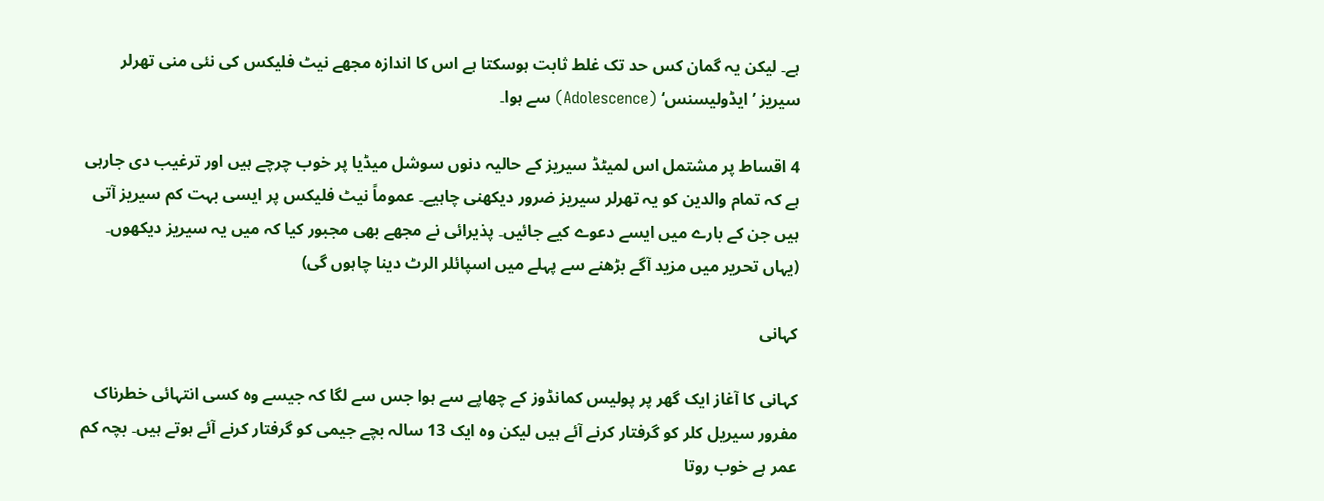ہے۔ لیکن یہ گمان کس حد تک غلط ثابت ہوسکتا ہے اس کا اندازہ مجھے نیٹ فلیکس کی نئی منی تھرلر سیریز ’ایڈولیسنس‘ (Adolescence) سے ہوا۔

4 اقساط پر مشتمل اس لمیٹڈ سیریز کے حالیہ دنوں سوشل میڈیا پر خوب چرچے ہیں اور ترغیب دی جارہی ہے کہ تمام والدین کو یہ تھرلر سیریز ضرور دیکھنی چاہیے۔ عموماً نیٹ فلیکس پر ایسی بہت کم سیریز آتی ہیں جن کے بارے میں ایسے دعوے کیے جائیں۔ پذیرائی نے مجھے بھی مجبور کیا کہ میں یہ سیریز دیکھوں۔ (یہاں تحریر میں مزید آگے بڑھنے سے پہلے میں اسپائلر الرٹ دینا چاہوں گی)

کہانی

کہانی کا آغاز ایک گھر پر پولیس کمانڈوز کے چھاپے سے ہوا جس سے لگا کہ جیسے وہ کسی انتہائی خطرناک مفرور سیریل کلر کو گرفتار کرنے آئے ہیں لیکن وہ ایک 13 سالہ بچے جیمی کو گرفتار کرنے آئے ہوتے ہیں۔ بچہ کم عمر ہے خوب روتا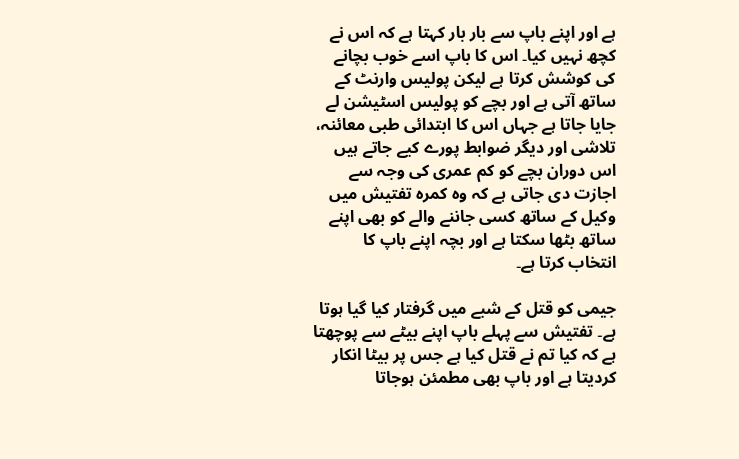ہے اور اپنے باپ سے بار بار کہتا ہے کہ اس نے کچھ نہیں کیا۔ اس کا باپ اسے خوب بچانے کی کوشش کرتا ہے لیکن پولیس وارنٹ کے ساتھ آتی ہے اور بچے کو پولیس اسٹیشن لے جایا جاتا ہے جہاں اس کا ابتدائی طبی معائنہ، تلاشی اور دیگر ضوابط پورے کیے جاتے ہیں اس دوران بچے کو کم عمری کی وجہ سے اجازت دی جاتی ہے کہ وہ کمرہ تفتیش میں وکیل کے ساتھ کسی جاننے والے کو بھی اپنے ساتھ بٹھا سکتا ہے اور بچہ اپنے باپ کا انتخاب کرتا ہے۔

جیمی کو قتل کے شبے میں گرفتار کیا گیا ہوتا ہے۔ تفتیش سے پہلے باپ اپنے بیٹے سے پوچھتا ہے کہ کیا تم نے قتل کیا ہے جس پر بیٹا انکار کردیتا ہے اور باپ بھی مطمئن ہوجاتا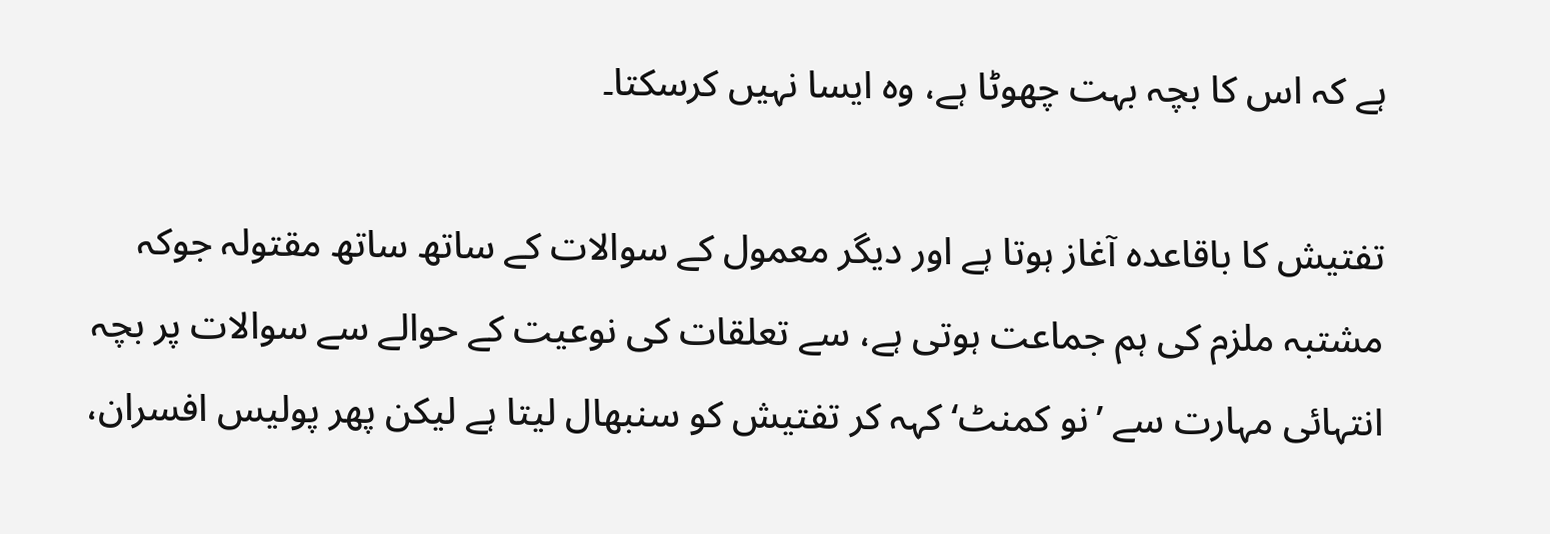ہے کہ اس کا بچہ بہت چھوٹا ہے، وہ ایسا نہیں کرسکتا۔

تفتیش کا باقاعدہ آغاز ہوتا ہے اور دیگر معمول کے سوالات کے ساتھ ساتھ مقتولہ جوکہ مشتبہ ملزم کی ہم جماعت ہوتی ہے، سے تعلقات کی نوعیت کے حوالے سے سوالات پر بچہ انتہائی مہارت سے ’نو کمنٹ‘ کہہ کر تفتیش کو سنبھال لیتا ہے لیکن پھر پولیس افسران،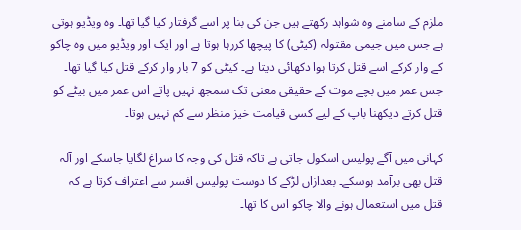ملزم کے سامنے وہ شواہد رکھتے ہیں جن کی بنا پر اسے گرفتار کیا گیا تھا۔ وہ ویڈیو ہوتی ہے جس میں جیمی مقتولہ (کیٹی) کا پیچھا کررہا ہوتا ہے اور ایک اور ویڈیو میں وہ چاکو کے وار کرکے اسے قتل کرتا ہوا دکھائی دیتا ہے۔ کیٹی کو 7 بار وار کرکے قتل کیا گیا تھا۔ جس عمر میں بچے موت کے حقیقی معنی تک سمجھ نہیں پاتے اس عمر میں بیٹے کو قتل کرتے دیکھنا باپ کے لیے کسی قیامت خیز منظر سے کم نہیں ہوتا۔

کہانی میں آگے پولیس اسکول جاتی ہے تاکہ قتل کی وجہ کا سراغ لگایا جاسکے اور آلہ قتل بھی برآمد ہوسکے۔ بعدازاں لڑکے کا دوست پولیس افسر سے اعتراف کرتا ہے کہ قتل میں استعمال ہونے والا چاکو اس کا تھا۔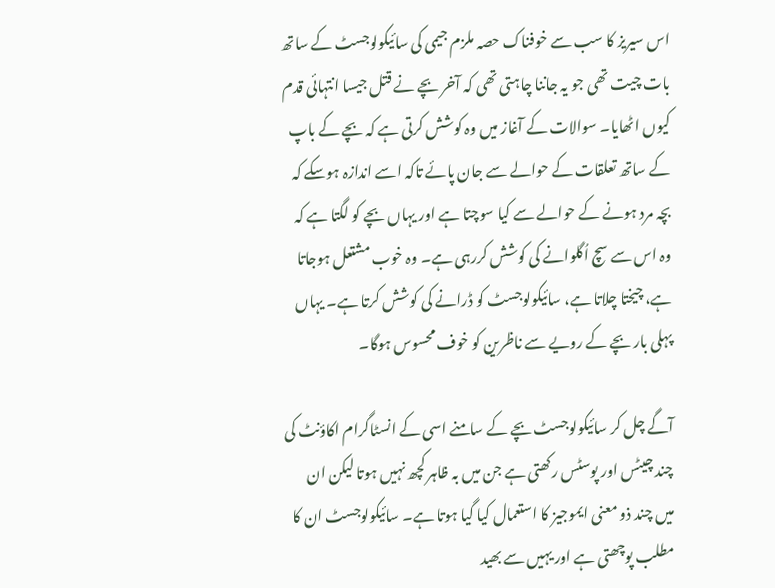اس سیریز کا سب سے خوفناک حصہ ملزم جیمی کی سائیکولوجسٹ کے ساتھ بات چیت تھی جو یہ جاننا چاہتی تھی کہ آخر بچے نے قتل جیسا انتہائی قدم کیوں اٹھایا۔ سوالات کے آغاز میں وہ کوشش کرتی ہے کہ بچے کے باپ کے ساتھ تعلقات کے حوالے سے جان پائے تاکہ اسے اندازہ ہوسکے کہ بچہ مرد ہونے کے حوالے سے کیا سوچتا ہے اور یہاں بچے کو لگتا ہے کہ وہ اس سے سچ اُگلوانے کی کوشش کررہی ہے۔ وہ خوب مشتعل ہوجاتا ہے، چیختا چلاتا ہے، سائیکولوجسٹ کو ڈرانے کی کوشش کرتا ہے۔ یہاں پہلی بار بچے کے رویے سے ناظرین کو خوف محسوس ہوگا۔

آگے چل کر سائیکولوجسٹ بچے کے سامنے اسی کے انسٹاگرام اکاؤنٹ کی چند چیٹس اور پوسٹس رکھتی ہے جن میں بہ ظاہر کچھ نہیں ہوتا لیکن ان میں چند ذو معنی ایموجیز کا استعمال کیا گیا ہوتا ہے۔ سائیکولوجسٹ ان کا مطلب پوچھتی ہے اور یہیں سے بھید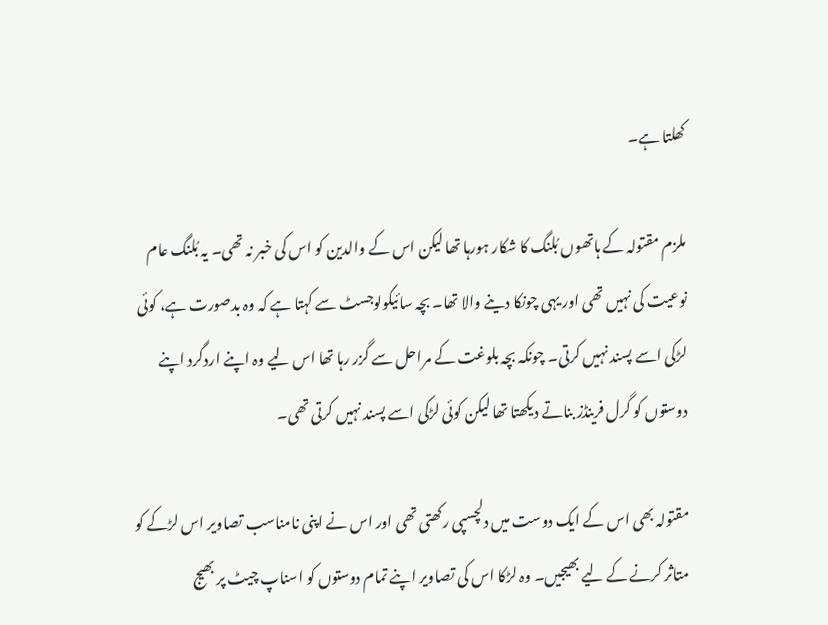کھلتا ہے۔

ملزم مقتولہ کے ہاتھوں بُلنگ کا شکار ہورہا تھا لیکن اس کے والدین کو اس کی خبر نہ تھی۔ یہ بُلنگ عام نوعیت کی نہیں تھی اور یہی چونکا دینے والا تھا۔ بچہ سائیکولوجسٹ سے کہتا ہے کہ وہ بدصورت ہے، کوئی لڑکی اسے پسند نہیں کرتی۔ چونکہ بچہ بلوغت کے مراحل سے گزر رہا تھا اس لیے وہ اپنے اردگرد اپنے دوستوں کو گرل فرینڈز بناتے دیکھتا تھا لیکن کوئی لڑکی اسے پسند نہیں کرتی تھی۔

مقتولہ بھی اس کے ایک دوست میں دلچسپی رکھتی تھی اور اس نے اپنی نامناسب تصاویر اس لڑکے کو متاثر کرنے کے لیے بھیجیں۔ وہ لڑکا اس کی تصاویر اپنے تمام دوستوں کو اسناپ چیٹ پر بھیج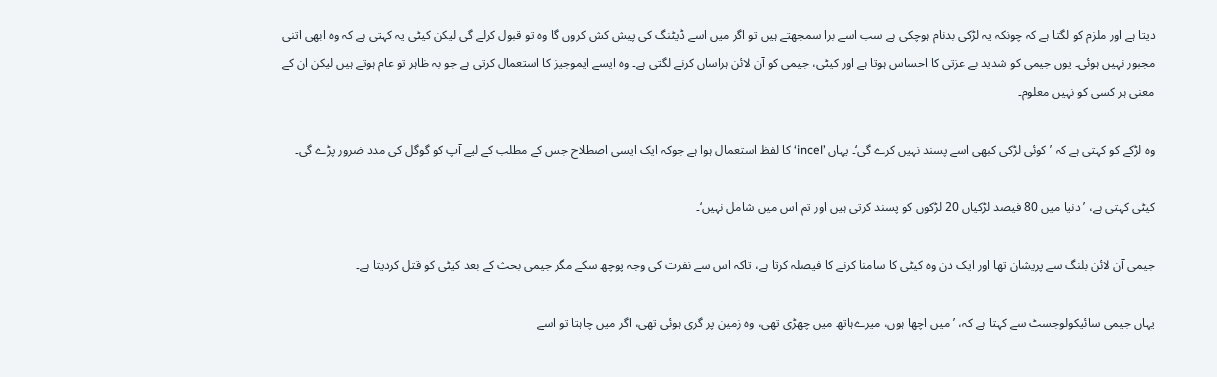دیتا ہے اور ملزم کو لگتا ہے کہ چونکہ یہ لڑکی بدنام ہوچکی ہے سب اسے برا سمجھتے ہیں تو اگر میں اسے ڈیٹنگ کی پیش کش کروں گا وہ تو قبول کرلے گی لیکن کیٹی یہ کہتی ہے کہ وہ ابھی اتنی مجبور نہیں ہوئی۔ یوں جیمی کو شدید بے عزتی کا احساس ہوتا ہے اور کیٹی، جیمی کو آن لائن ہراساں کرنے لگتی ہے۔ وہ ایسے ایموجیز کا استعمال کرتی ہے جو بہ ظاہر تو عام ہوتے ہیں لیکن ان کے معنی ہر کسی کو نہیں معلوم۔

وہ لڑکے کو کہتی ہے کہ ’کوئی لڑکی کبھی اسے پسند نہیں کرے گی‘۔ یہاں ’incel‘ کا لفظ استعمال ہوا ہے جوکہ ایک ایسی اصطلاح جس کے مطلب کے لیے آپ کو گوگل کی مدد ضرور پڑے گی۔

کیٹی کہتی ہے، ’دنیا میں 80 فیصد لڑکیاں 20 لڑکوں کو پسند کرتی ہیں اور تم اس میں شامل نہیں‘۔

جیمی آن لائن بلنگ سے پریشان تھا اور ایک دن وہ کیٹی کا سامنا کرنے کا فیصلہ کرتا ہے، تاکہ اس سے نفرت کی وجہ پوچھ سکے مگر جیمی بحث کے بعد کیٹی کو قتل کردیتا ہے۔

یہاں جیمی سائیکولوجسٹ سے کہتا ہے کہ، ’میں اچھا ہوں، میرےہاتھ میں چھڑی تھی، وہ زمین پر گری ہوئی تھی، اگر میں چاہتا تو اسے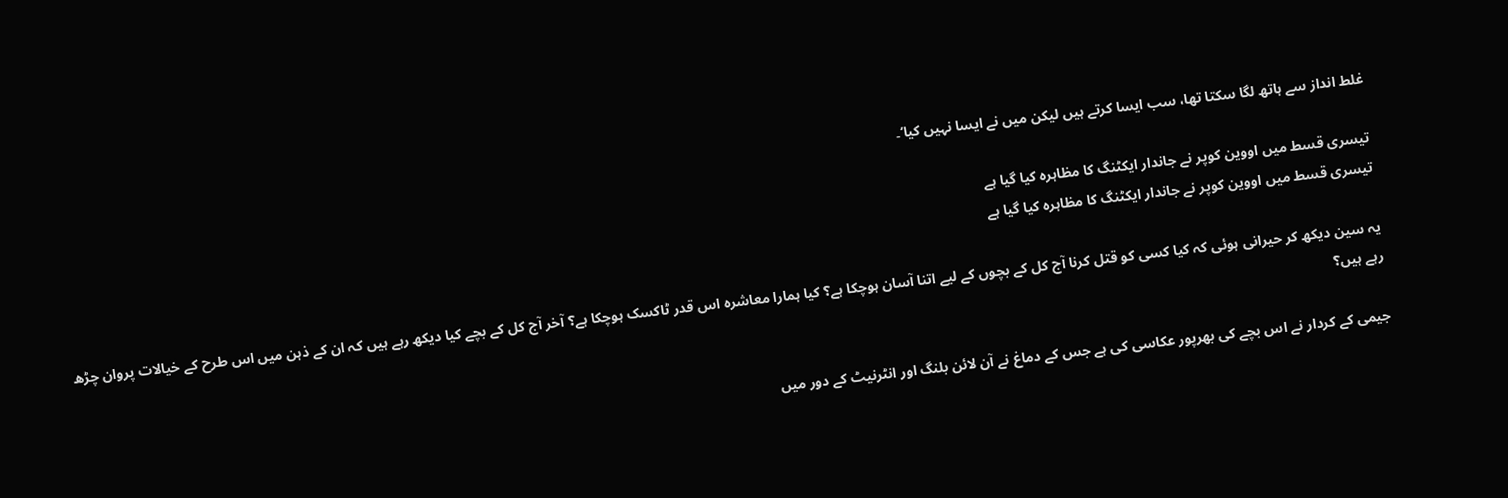غلط انداز سے ہاتھ لگا سکتا تھا، سب ایسا کرتے ہیں لیکن میں نے ایسا نہیں کیا‘۔

تیسری قسط میں اووین کوپر نے جاندار ایکٹنگ کا مظاہرہ کیا گیا ہے
تیسری قسط میں اووین کوپر نے جاندار ایکٹنگ کا مظاہرہ کیا گیا ہے

یہ سین دیکھ کر حیرانی ہوئی کہ کیا کسی کو قتل کرنا آج کل کے بچوں کے لیے اتنا آسان ہوچکا ہے؟ کیا ہمارا معاشرہ اس قدر ٹاکسک ہوچکا ہے؟ آخر آج کل کے بچے کیا دیکھ رہے ہیں کہ ان کے ذہن میں اس طرح کے خیالات پروان چڑھ رہے ہیں؟

جیمی کے کردار نے اس بچے کی بھرپور عکاسی کی ہے جس کے دماغ نے آن لائن بلنگ اور انٹرنیٹ کے دور میں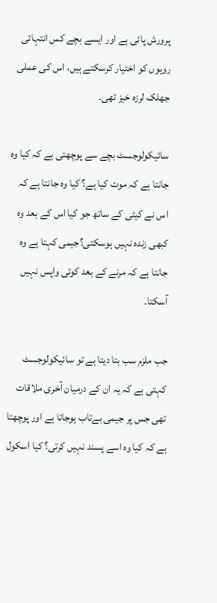پرورش پائی ہے اور ایسے بچے کس انتہائی رویوں کو اختیار کرسکتے ہیں، اس کی عملی جھلک لرزہ خیز تھی۔

سائیکولوجسٹ بچے سے پوچھتی ہے کہ کیا وہ جانتا ہے کہ موت کیا ہے؟ کیا وہ جانتا ہے کہ اس نے کیٹی کے ساتھ جو کیا اس کے بعد وہ کبھی زندہ نہیں ہوسکتی؟جیمی کہتا ہے وہ جانتا ہے کہ مرنے کے بعد کوئی واپس نہیں آسکتا۔

جب ملزم سب بتا دیتا ہے تو سائیکولوجسٹ کہتی ہے کہ یہ ان کے درمیان آخری ملاقات تھی جس پر جیمی بےتاب ہوجاتا ہے اور پوچھتا ہے کہ کیا وہ اسے پسند نہیں کرتی؟ کیا اسکول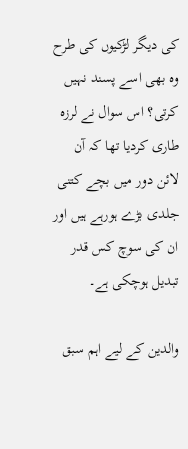کی دیگر لڑکیوں کی طرح وہ بھی اسے پسند نہیں کرتی؟ اس سوال نے لرزہ طاری کردیا تھا کہ آن لائن دور میں بچے کتنی جلدی بڑے ہورہے ہیں اور ان کی سوچ کس قدر تبدیل ہوچکی ہے۔

والدین کے لیے اہم سبق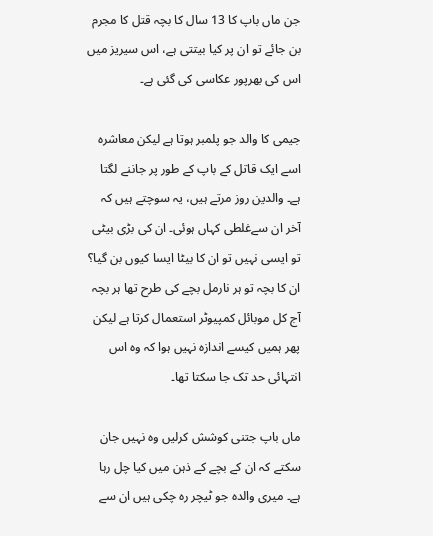جن ماں باپ کا 13 سال کا بچہ قتل کا مجرم بن جائے تو ان پر کیا بیتتی ہے، اس سیریز میں اس کی بھرپور عکاسی کی گئی ہے۔

جیمی کا والد جو پلمبر ہوتا ہے لیکن معاشرہ اسے ایک قاتل کے باپ کے طور پر جاننے لگتا ہے۔ والدین روز مرتے ہیں، یہ سوچتے ہیں کہ آخر ان سےغلطی کہاں ہوئی۔ ان کی بڑی بیٹی تو ایسی نہیں تو ان کا بیٹا ایسا کیوں بن گیا؟ ان کا بچہ تو ہر نارمل بچے کی طرح تھا ہر بچہ آج کل موبائل کمپیوٹر استعمال کرتا ہے لیکن پھر ہمیں کیسے اندازہ نہیں ہوا کہ وہ اس انتہائی حد تک جا سکتا تھا۔

ماں باپ جتنی کوشش کرلیں وہ نہیں جان سکتے کہ ان کے بچے کے ذہن میں کیا چل رہا ہے۔ میری والدہ جو ٹیچر رہ چکی ہیں ان سے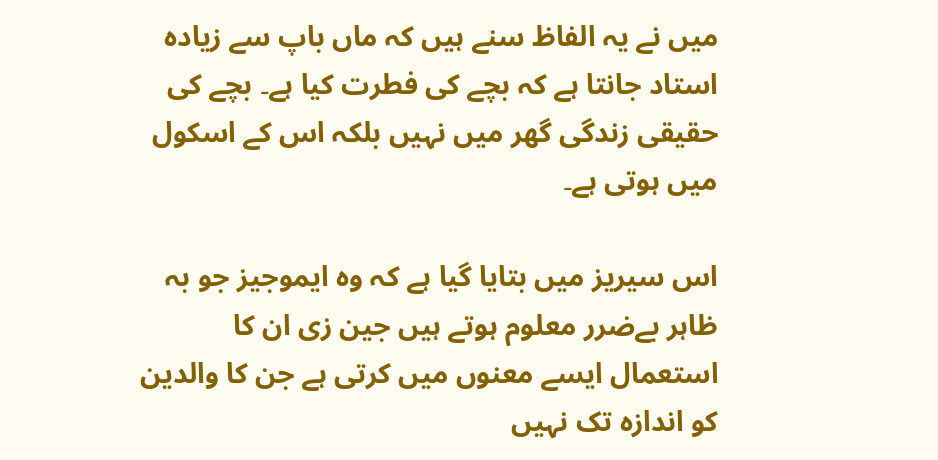میں نے یہ الفاظ سنے ہیں کہ ماں باپ سے زیادہ استاد جانتا ہے کہ بچے کی فطرت کیا ہے۔ بچے کی حقیقی زندگی گھر میں نہیں بلکہ اس کے اسکول میں ہوتی ہے۔

اس سیریز میں بتایا گیا ہے کہ وہ ایموجیز جو بہ ظاہر بےضرر معلوم ہوتے ہیں جین زی ان کا استعمال ایسے معنوں میں کرتی ہے جن کا والدین کو اندازہ تک نہیں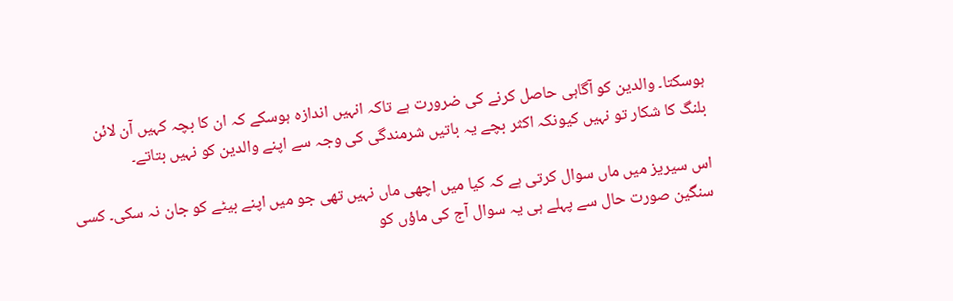ہوسکتا۔ والدین کو آگاہی حاصل کرنے کی ضرورت ہے تاکہ انہیں اندازہ ہوسکے کہ ان کا بچہ کہیں آن لائن بلنگ کا شکار تو نہیں کیونکہ اکثر بچے یہ باتیں شرمندگی کی وجہ سے اپنے والدین کو نہیں بتاتے۔

اس سیریز میں ماں سوال کرتی ہے کہ کیا میں اچھی ماں نہیں تھی جو میں اپنے بیٹے کو جان نہ سکی۔ کسی سنگین صورت حال سے پہلے ہی یہ سوال آج کی ماؤں کو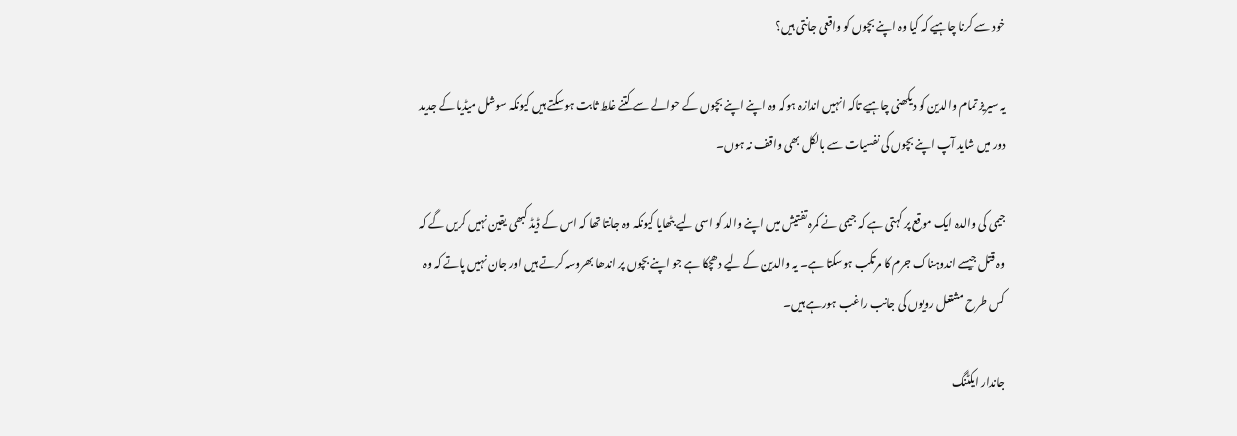خود سے کرنا چاہیے کہ کیا وہ اپنے بچوں کو واقعی جانتی ہیں؟

یہ سیریز تمام والدین کو دیکھنی چاہیے تاکہ انہیں اندازہ ہوکہ وہ اپنے اپنے بچوں کے حوالے سے کتنے غلط ثابت ہوسکتے ہیں کیونکہ سوشل میڈیا کے جدید دور میں شاید آپ اپنے بچوں کی نفسیات سے بالکل بھی واقف نہ ہوں۔

جیمی کی والدہ ایک موقع پر کہتی ہے کہ جیمی نے کمرہ تفتیش میں اپنے والد کو اسی لیے بٹھایا کیونکہ وہ جانتا تھا کہ اس کے ڈیڈ کبھی یقین نہیں کریں گے کہ وہ قتل جیسے اندوہناک جرم کا مرتکب ہوسکتا ہے۔ یہ والدین کے لیے دھچکا ہے جو اپنے بچوں پر اندھا بھروسہ کرتے ہیں اور جان نہیں پاتے کہ وہ کس طرح مشتعل رویوں کی جانب راغب ہورہے ہیں۔

جاندار ایکٹنگ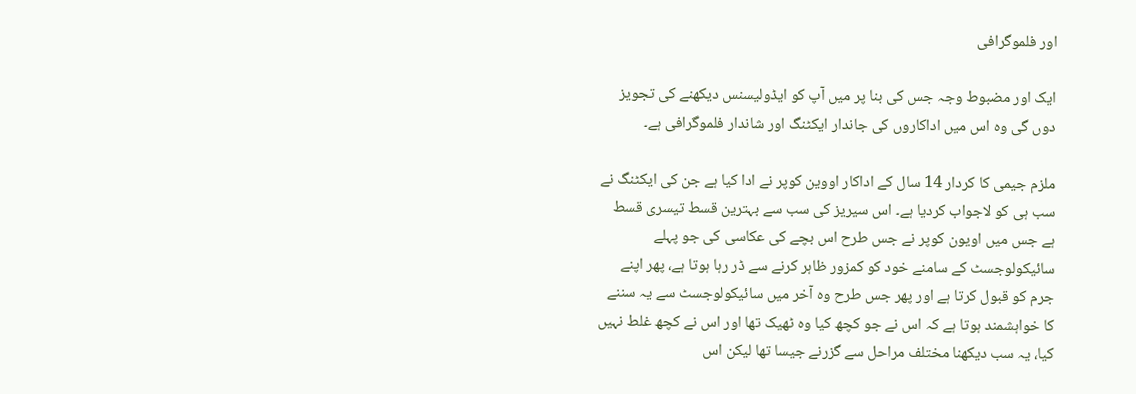اور فلموگرافی

ایک اور مضبوط وجہ جس کی بنا پر میں آپ کو ایڈولیسنس دیکھنے کی تجویز دوں گی وہ اس میں اداکاروں کی جاندار ایکٹنگ اور شاندار فلموگرافی ہے۔

ملزم جیمی کا کردار 14 سال کے اداکار اووین کوپر نے ادا کیا ہے جن کی ایکٹنگ نے سب ہی کو لاجواب کردیا ہے۔ اس سیریز کی سب سے بہترین قسط تیسری قسط ہے جس میں اویون کوپر نے جس طرح اس بچے کی عکاسی کی جو پہلے سائیکولوجسٹ کے سامنے خود کو کمزور ظاہر کرنے سے ڈر رہا ہوتا ہے، پھر اپنے جرم کو قبول کرتا ہے اور پھر جس طرح وہ آخر میں سائیکولوجسٹ سے یہ سننے کا خواہشمند ہوتا ہے کہ اس نے جو کچھ کیا وہ ٹھیک تھا اور اس نے کچھ غلط نہیں کیا، یہ سب دیکھنا مختلف مراحل سے گزرنے جیسا تھا لیکن اس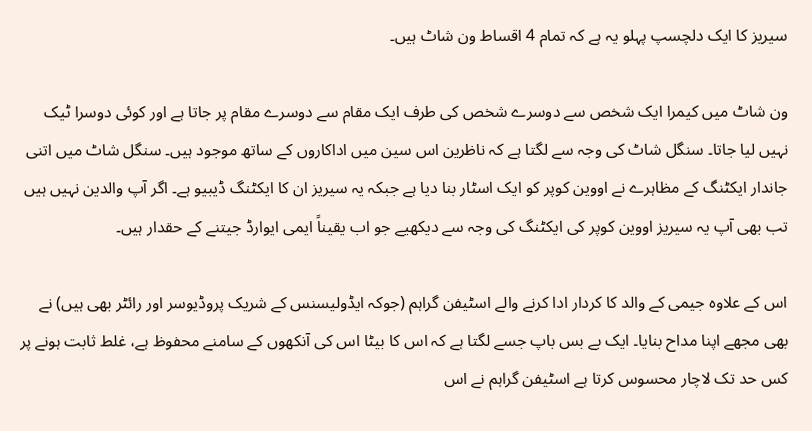سیریز کا ایک دلچسپ پہلو یہ ہے کہ تمام 4 اقساط ون شاٹ ہیں۔

ون شاٹ میں کیمرا ایک شخص سے دوسرے شخص کی طرف ایک مقام سے دوسرے مقام پر جاتا ہے اور کوئی دوسرا ٹیک نہیں لیا جاتا۔ سنگل شاٹ کی وجہ سے لگتا ہے کہ ناظرین اس سین میں اداکاروں کے ساتھ موجود ہیں۔ سنگل شاٹ میں اتنی جاندار ایکٹنگ کے مظاہرے نے اووین کوپر کو ایک اسٹار بنا دیا ہے جبکہ یہ سیریز ان کا ایکٹنگ ڈیبیو ہے۔ اگر آپ والدین نہیں ہیں تب بھی آپ یہ سیریز اووین کوپر کی ایکٹنگ کی وجہ سے دیکھیے جو اب یقیناً ایمی ایوارڈ جیتنے کے حقدار ہیں۔

اس کے علاوہ جیمی کے والد کا کردار ادا کرنے والے اسٹیفن گراہم (جوکہ ایڈولیسنس کے شریک پروڈیوسر اور رائٹر بھی ہیں) نے بھی مجھے اپنا مداح بنایا۔ ایک بے بس باپ جسے لگتا ہے کہ اس کا بیٹا اس کی آنکھوں کے سامنے محفوظ ہے، غلط ثابت ہونے پر کس حد تک لاچار محسوس کرتا ہے اسٹیفن گراہم نے اس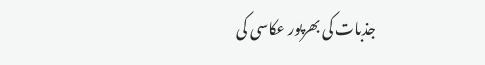جذبات کی بھرپور عکاسی کی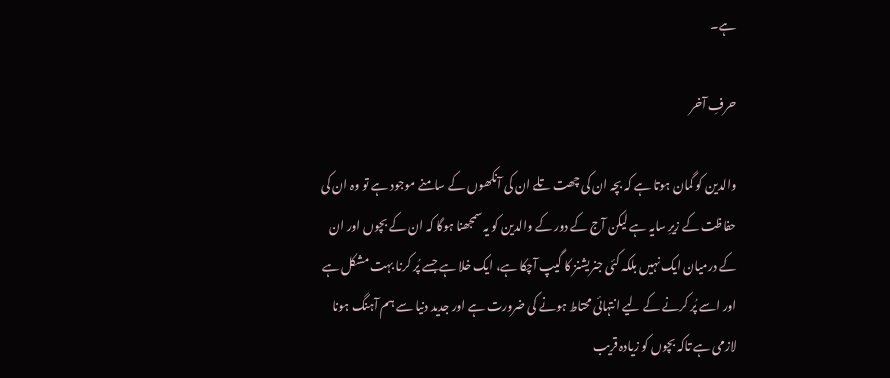ہے۔

حرفِ آخر

والدین کو گمان ہوتا ہے کہ بچہ ان کی چھت تلے ان کی آنکھوں کے سامنے موجود ہے تو وہ ان کی حفاظت کے زیرِ سایہ ہے لیکن آج کے دور کے والدین کو یہ سمجھنا ہوگا کہ ان کے بچوں اور ان کے درمیان ایک نہیں بلکہ کئی جنریشنز کا گیپ آچکا ہے، ایک خلا ہے جسے پُر کرنا بہت مشکل ہے اور اسے پُر کرنے کے لیے انتہائی محتاط ہونے کی ضرورت ہے اور جدید دنیا سے ہم آہنگ ہونا لازمی ہے تاکہ بچوں کو زیادہ قریب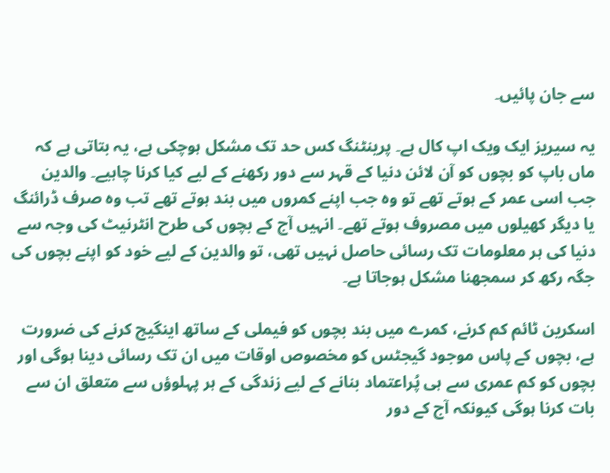سے جان پائیں۔

یہ سیریز ایک ویک اپ کال ہے۔ پرینٹنگ کس حد تک مشکل ہوچکی ہے، یہ بتاتی ہے کہ ماں باپ کو بچوں کو آن لائن دنیا کے قہر سے دور رکھنے کے لیے کیا کرنا چاہیے۔ والدین جب اسی عمر کے ہوتے تھے تو وہ جب اپنے کمروں میں بند ہوتے تھے تب وہ صرف ڈرائنگ یا دیگر کھیلوں میں مصروف ہوتے تھے۔ انہیں آج کے بچوں کی طرح انٹرنیٹ کی وجہ سے دنیا کی ہر معلومات تک رسائی حاصل نہیں تھی، تو والدین کے لیے خود کو اپنے بچوں کی جگہ رکھ کر سمجھنا مشکل ہوجاتا ہے۔

اسکرین ٹائم کم کرنے، کمرے میں بند بچوں کو فیملی کے ساتھ اینگیج کرنے کی ضرورت ہے، بچوں کے پاس موجود گیجٹس کو مخصوص اوقات میں ان تک رسائی دینا ہوگی اور بچوں کو کم عمری سے ہی پُراعتماد بنانے کے لیے زندگی کے ہر پہلوؤں سے متعلق ان سے بات کرنا ہوگی کیونکہ آج کے دور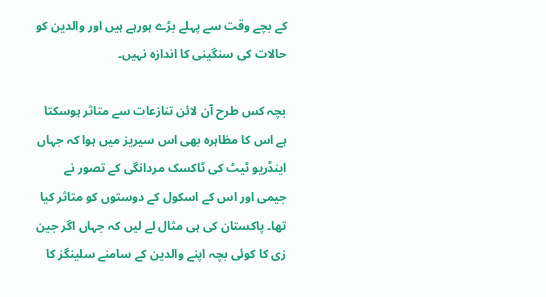کے بچے وقت سے پہلے بڑے ہورہے ہیں اور والدین کو حالات کی سنگینی کا اندازہ نہیں۔

بچہ کس طرح آن لائن تنازعات سے متاثر ہوسکتا ہے اس کا مظاہرہ بھی اس سیریز میں ہوا کہ جہاں اینڈریو ٹیٹ کی ٹاکسک مردانگی کے تصور نے جیمی اور اس کے اسکول کے دوستوں کو متاثر کیا تھا۔ پاکستان کی ہی مثال لے لیں کہ جہاں اگر جین زی کا کوئی بچہ اپنے والدین کے سامنے سلینگز کا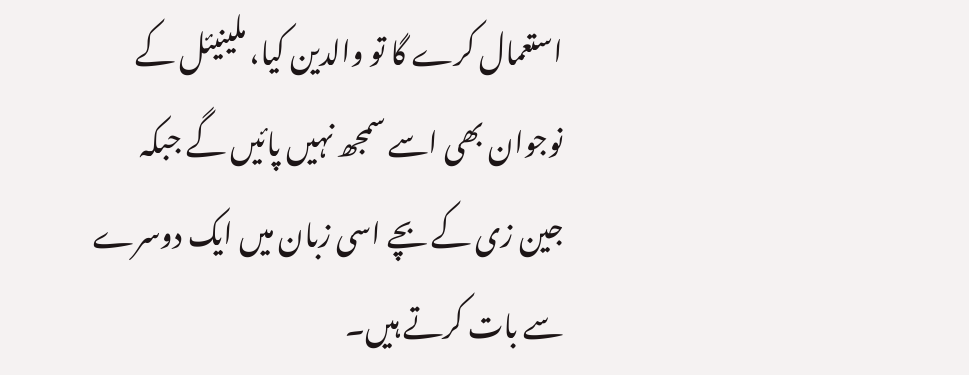استعمال کرے گا تو والدین کیا، ملینیئل کے نوجوان بھی اسے سمجھ نہیں پائیں گے جبکہ جین زی کے بچے اسی زبان میں ایک دوسرے سے بات کرتے ہیں۔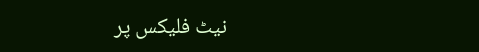نیٹ فلیکس پر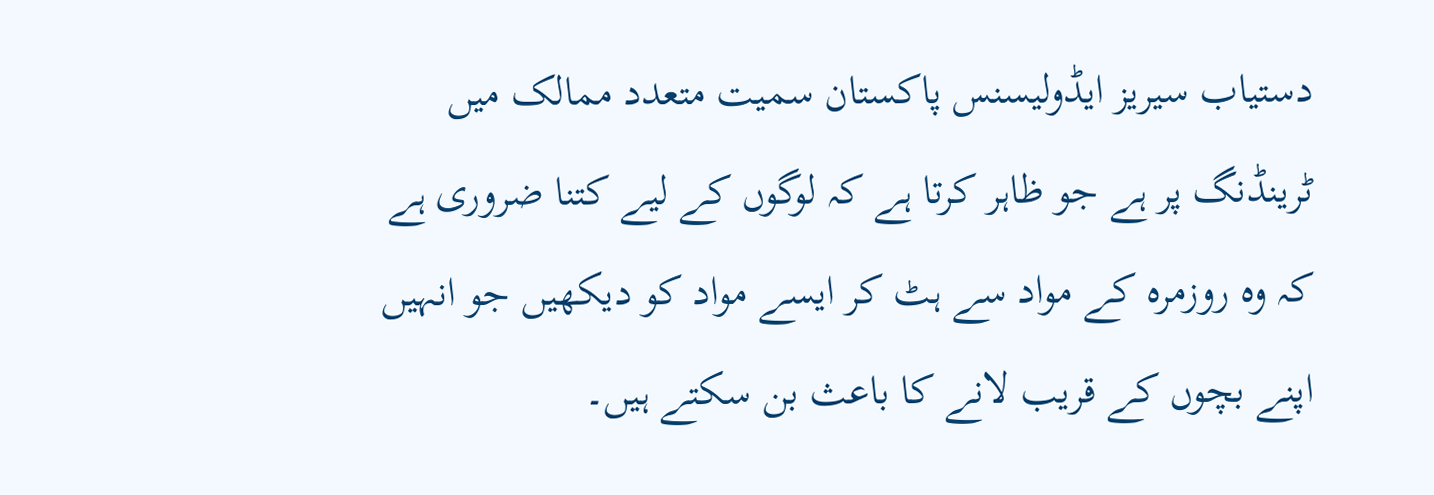دستیاب سیریز ایڈولیسنس پاکستان سمیت متعدد ممالک میں ٹرینڈنگ پر ہے جو ظاہر کرتا ہے کہ لوگوں کے لیے کتنا ضروری ہے کہ وہ روزمرہ کے مواد سے ہٹ کر ایسے مواد کو دیکھیں جو انہیں اپنے بچوں کے قریب لانے کا باعث بن سکتے ہیں۔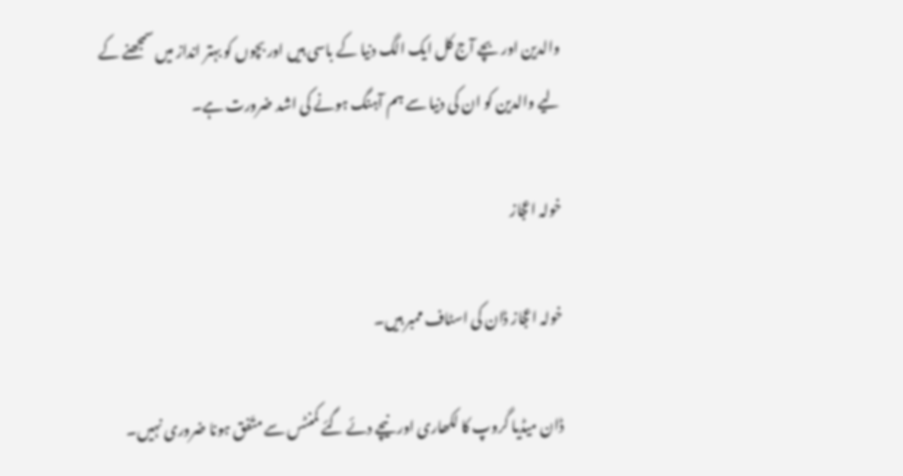والدین اور بچے آج کل ایک الگ دنیا کے باسی ہیں اور بچوں کو بہتر انداز میں سمجھنے کے لیے والدین کو ان کی دنیا سے ہم آہنگ ہونے کی اشد ضرورت ہے۔

خولہ اعجاز

خولہ اعجاز ڈان کی اسٹاف ممبر ہیں۔

ڈان میڈیا گروپ کا لکھاری اور نیچے دئے گئے کمنٹس سے متّفق ہونا ضروری نہیں۔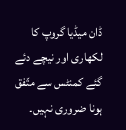ڈان میڈیا گروپ کا لکھاری اور نیچے دئے گئے کمنٹس سے متّفق ہونا ضروری نہیں۔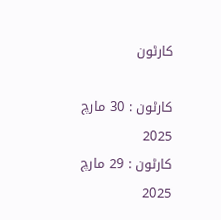کارٹون

کارٹون : 30 مارچ 2025
کارٹون : 29 مارچ 2025